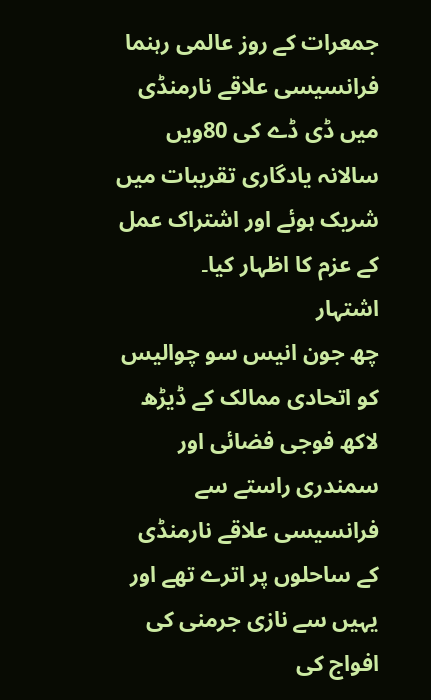جمعرات کے روز عالمی رہنما فرانسیسی علاقے نارمنڈی میں ڈی ڈے کی 80ویں سالانہ یادگاری تقریبات میں شریک ہوئے اور اشتراک عمل کے عزم کا اظہار کیا۔
اشتہار
چھ جون انیس سو چوالیس کو اتحادی ممالک کے ڈیڑھ لاکھ فوجی فضائی اور سمندری راستے سے فرانسیسی علاقے نارمنڈی کے ساحلوں پر اترے تھے اور یہیں سے نازی جرمنی کی افواج کی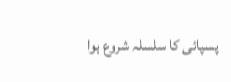پسپائی کا سلسلہ شروع ہوا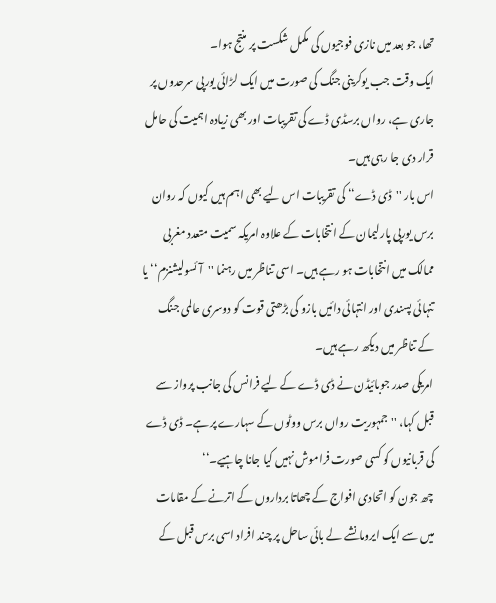تھا، جو بعد میں نازی فوجیوں کی مکمل شکست پر منتج ہوا۔
ایک وقت جب یوکرینی جنگ کی صورت میں ایک لڑائی یورپی سرحدوں پر جاری ہے، رواں برسڈی ڈے کی تقریبات اور بھی زیادہ اہمیت کی حامل قرار دی جا رہی ہیں۔
اس بار ''ڈی ڈے‘‘ کی تقریبات اس لیے بھی اہم ہیں کیوں کہ روان برس یورپی پارلیمان کے انتخابات کے علاوہ امریکہ سمیت متعدد مغربی ممالک میں انتخابات ہو رہے ہیں۔ اسی تناظر میں رہنما ''آئسولیشنزم‘‘ یا تنہائی پسندی اور انتہائی دائیں بازو کی بڑھتی قوت کو دوسری عالمی جنگ کے تناظر میں دیکھ رہے ہیں۔
امریکی صدر جوبائیڈن نے ڈی ڈے کے لیے فرانس کی جانب پرواز سے قبل کہا، ''جمہوریت رواں برس ووٹوں کے سہارے پر ہے۔ ڈی ڈے کی قربانیوں کو کسی صورت فراموش نہیں کیا جانا چاہیے۔‘‘
چھ جون کو اتحادی افواج کے چھاتا برداروں کے اترنے کے مقامات میں سے ایک ایرومانشے لے بائی ساحل پر چند افراد اسی برس قبل کے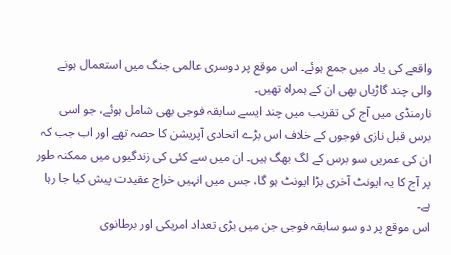واقعے کی یاد میں جمع ہوئے۔ اس موقع پر دوسری عالمی جنگ میں استعمال ہونے والی چند گاڑیاں بھی ان کے ہمراہ تھیں۔
نارمنڈی میں آج کی تقریب میں چند ایسے سابقہ فوجی بھی شامل ہوئے، جو اسی برس قبل نازی فوجوں کے خلاف اس بڑے اتحادی آپریشن کا حصہ تھے اور اب جب کہ ان کی عمریں سو برس کے لگ بھگ ہیں۔ ان میں سے کئی کی زندگیوں میں ممکنہ طور پر آج کا یہ ایونٹ آخری بڑا ایونٹ ہو گا، جس میں انہیں خراج عقیدت پیش کیا جا رہا ہے۔
اس موقع پر دو سو سابقہ فوجی جن میں بڑی تعداد امریکی اور برطانوی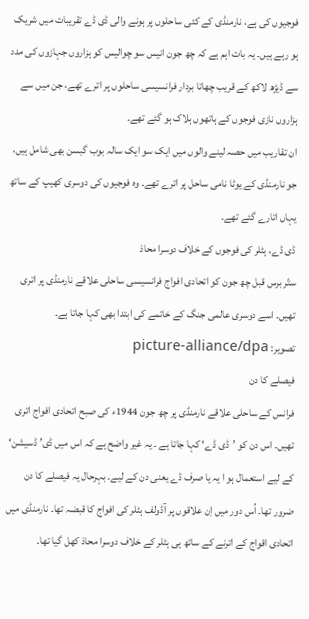فوجیوں کی ہے، نارمنڈی کے کئی ساحلوں پر ہونے والی ڈی ڈے تقریبات میں شریک ہو رہے ہیں۔ یہ بات اہم ہے کہ چھ جون انیس سو چوالیس کو ہزاروں جہازوں کی مدد سے ڈیڑھ لاکھ کے قریب چھاتا بردار فرانسیسی ساحلوں پر اترے تھے، جن میں سے ہزاروں نازی فوجوں کے ہاتھوں ہلاک ہو گئے تھے۔
ان تقاریب میں حصہ لینے والوں میں ایک سو ایک سالہ بوب گبسن بھی شامل ہیں، جو نارمنڈی کے یوٹا نامی ساحل پر اترے تھے۔ وہ فوجیوں کی دوسری کھیپ کے ساتھ یہاں اتارے گئے تھے۔
ڈی ڈے، ہٹلر کی فوجوں کے خلاف دوسرا محاذ
ستّر برس قبل چھ جون کو اتحادی افواج فرانسیسی ساحلی علاقے نارمنڈی پر اتری تھیں۔ اسے دوسری عالمی جنگ کے خاتمے کی ابتدا بھی کہا جاتا ہے۔
تصویر: picture-alliance/dpa
فیصلے کا دن
فرانس کے ساحلی علاقے نارمنڈی پر چھ جون 1944ء کی صبح اتحادی افواج اتری تھیں۔ اس دن کو ’ڈی ڈے‘ کہا جاتا ہے ۔ یہ غیر واضح ہے کہ اس میں ڈی’ ڈسیشن‘ کے لیے استعمال ہو ا یہ یا صرف ڈے یعنی دن کے لیے۔ بہرحال یہ فیصلے کا دن ضرور تھا۔ اُس دور میں اِن علاقوں پر آڈولف ہٹلر کی افواج کا قبضہ تھا۔ نارمنڈی میں اتحادی اقواج کے اترنے کے ساتھ ہی ہٹلر کے خلاف دوسرا محاذ کھل گیا تھا۔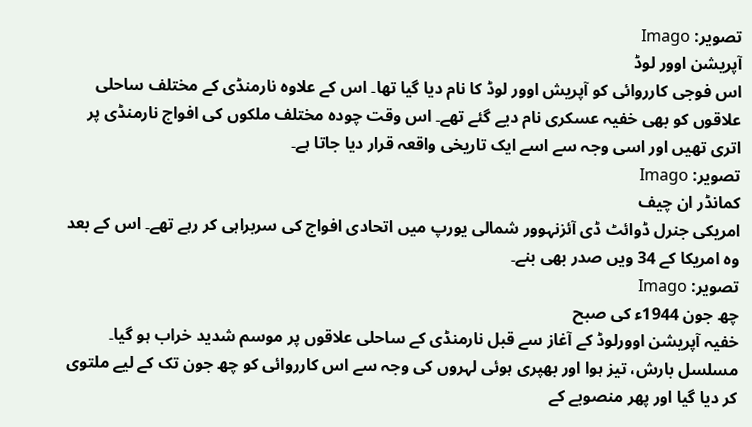تصویر: Imago
آپریشن اوور لوڈ
اس فوجی کارروائی کو آپریش اوور لوڈ کا نام دیا گیا تھا۔ اس کے علاوہ نارمنڈی کے مختلف ساحلی علاقوں کو بھی خفیہ عسکری نام دیے گئے تھے۔ اس وقت چودہ مختلف ملکوں کی افواج نارمنڈی پر اتری تھیں اور اسی وجہ سے اسے ایک تاریخی واقعہ قرار دیا جاتا ہے۔
تصویر: Imago
کمانڈر ان چیف
امریکی جنرل ڈوائٹ ڈی آئزنہوور شمالی یورپ میں اتحادی افواج کی سربراہی کر رہے تھے۔ اس کے بعد وہ امریکا کے 34 ویں صدر بھی بنے۔
تصویر: Imago
چھ جون 1944ء کی صبح
خفیہ آپریشن اوورلوڈ کے آغاز سے قبل نارمنڈی کے ساحلی علاقوں پر موسم شدید خراب ہو گیا۔ مسلسل بارش، تیز ہوا اور بھپری ہوئی لہروں کی وجہ سے اس کارروائی کو چھ جون تک کے لیے ملتوی کر دیا گیا اور پھر منصوبے کے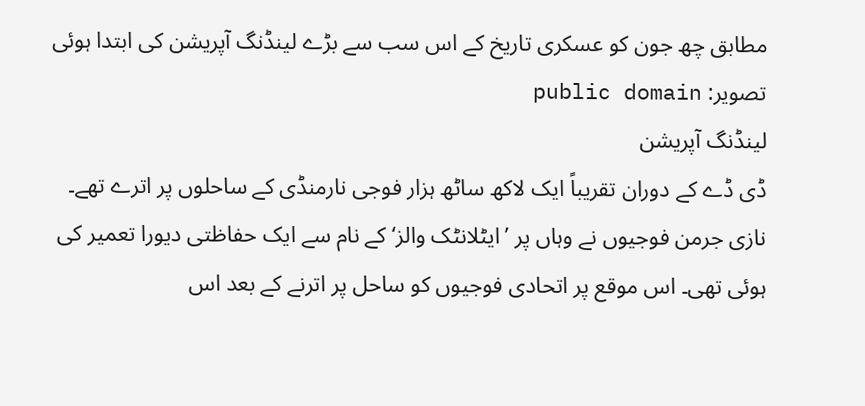مطابق چھ جون کو عسکری تاریخ کے اس سب سے بڑے لینڈنگ آپریشن کی ابتدا ہوئی
تصویر: public domain
لینڈنگ آپریشن
ڈی ڈے کے دوران تقریباً ایک لاکھ ساٹھ ہزار فوجی نارمنڈی کے ساحلوں پر اترے تھے۔ نازی جرمن فوجیوں نے وہاں پر ’ایٹلانٹک والز‘ کے نام سے ایک حفاظتی دیورا تعمیر کی ہوئی تھی۔ اس موقع پر اتحادی فوجیوں کو ساحل پر اترنے کے بعد اس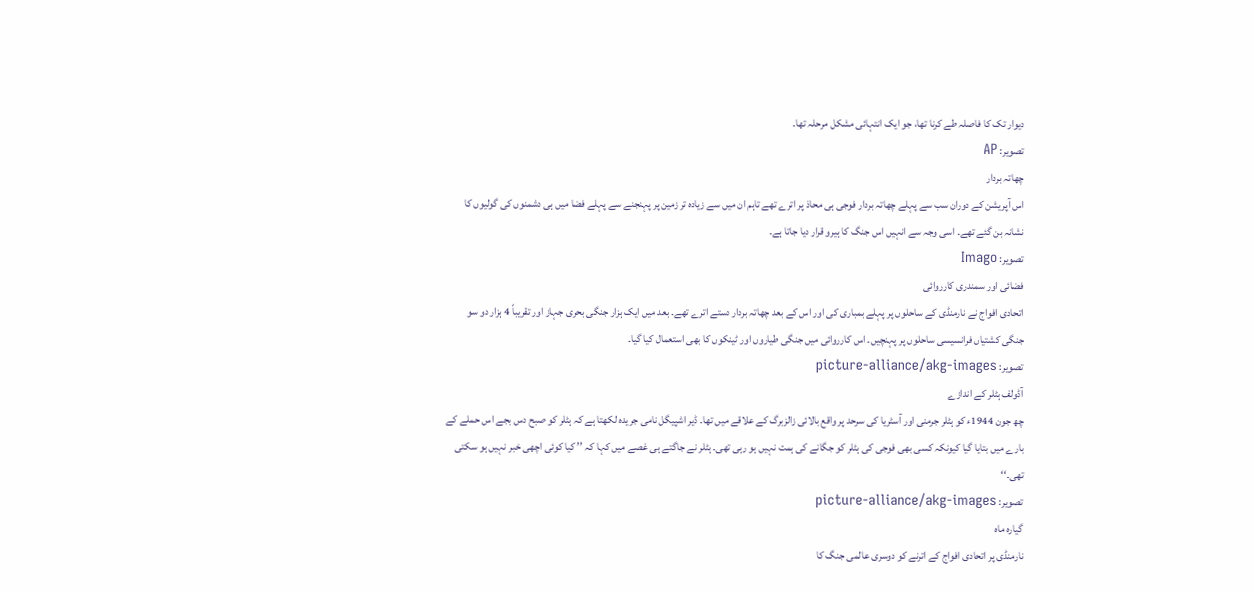دیوار تک کا فاصلہ طے کرنا تھا، جو ایک انتہائی مشکل مرحلہ تھا۔
تصویر: AP
چھاتہ بردار
اس آپریشن کے دوران سب سے پہلے چھاتہ بردار فوجی ہی محاذ پر اترے تھے تاہم ان میں سے زیادہ تر زمین پر پہنجنے سے پہلے فضا میں ہی دشمنوں کی گولیوں کا نشانہ بن گئے تھے۔ اسی وجہ سے انہیں اس جنگ کا ہیرو قرار دیا جاتا ہے۔
تصویر: Imago
فضائی اور سمندری کارروائی
اتحادی افواج نے نارمنڈی کے ساحلوں پر پہلے بمباری کی اور اس کے بعد چھاتہ بردار دستے اترے تھے۔ بعد میں ایک ہزار جنگی بحری جہاز اور تقریباً 4 ہزار دو سو جنگی کشتیاں فرانسیسی ساحلوں پر پہنچیں۔ اس کارروائی میں جنگی طیاروں اور ٹینکوں کا بھی استعمال کیا گیا۔
تصویر: picture-alliance/akg-images
آڈولف ہٹلر کے اندازے
چھ جون 1944ء کو ہٹلر جرمنی اور آسٹریا کی سرحد پر واقع بالائی زالزبرگ کے علاقے میں تھا۔ ڈیر اشپیگل نامی جریدہ لکھتا ہے کہ ہٹلر کو صبح دس بجے اس حملے کے بارے میں بتایا گیا کیونکہ کسی بھی فوجی کی ہٹلر کو جگانے کی ہمت نہیں ہو رہی تھی۔ ہٹلر نے جاگتے ہی غصے میں کہا کہ ’’ کیا کوئی اچھی خبر نہیں ہو سکتی تھی۔‘‘
تصویر: picture-alliance/akg-images
گیارہ ماہ
نارمنڈی پر اتحادی افواج کے اترنے کو دوسری عالمی جنگ کا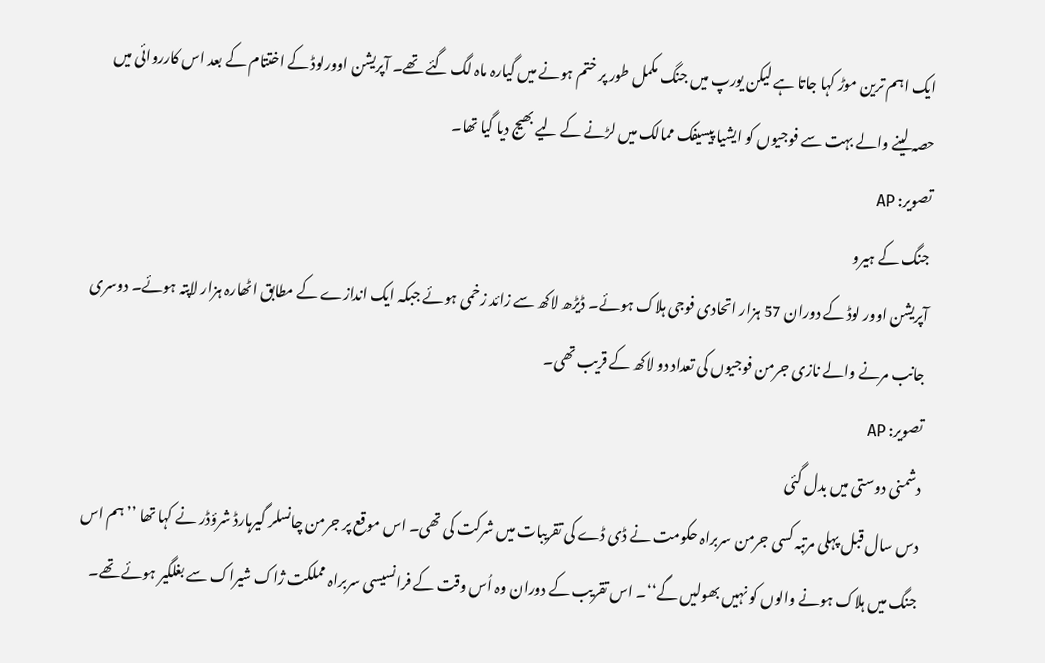ایک اہم ترین موڑ کہا جاتا ہے لیکن یورپ میں جنگ مکمل طور پر ختم ہونے میں گیارہ ماہ لگ گئے تھے۔ آپریشن اوورلوڈ کے اختتام کے بعد اس کارروائی میں حصہ لینے والے بہت سے فوجیوں کو ایشیا پیسیفک ممالک میں لڑنے کے لیے بھیج دیا گیا تھا۔
تصویر: AP
جنگ کے ہیرو
آپریشن اوور لوڈ کے دوران 57 ہزار اتحادی فوجی ہلاک ہوئے۔ ڈیڑھ لاکھ سے زائد زخمی ہوئے جبکہ ایک اندازے کے مطابق اٹھارہ ہزار لاپتہ ہوئے۔ دوسری جانب مرنے والے نازی جرمن فوجیوں کی تعداد دو لاکھ کے قریب تھی۔
تصویر: AP
دشمنی دوستی میں بدل گئی
دس سال قبل پہلی مرتبہ کسی جرمن سربراہ حکومت نے ڈی ڈے کی تقریبات میں شرکت کی تھی۔ اس موقع پر جرمن چانسلر گیرہارڈ شرؤڈر نے کہا تھا ’’ ہم اس جنگ میں ہلاک ہونے والوں کو نہیں بھولیں گے‘‘۔ اس تقریب کے دوران وہ اُس وقت کے فرانسیسی سربراہ مملکت ژاک شیراک سے بغلگیر ہوئے تھے۔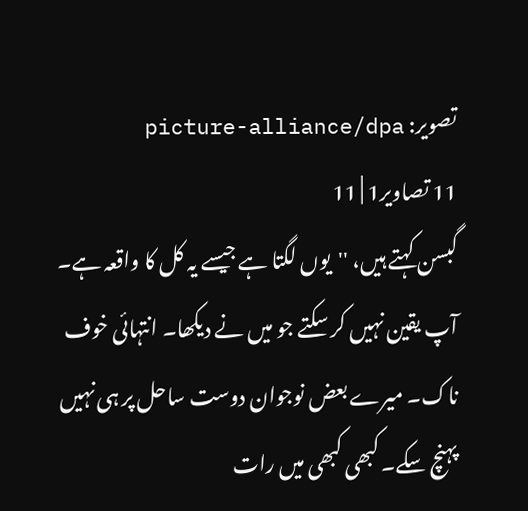تصویر: picture-alliance/dpa
11 تصاویر1 | 11
گبسن کہتے ہیں، ''یوں لگتا ہے جیسے یہ کل کا واقعہ ہے۔ آپ یقین نہیں کر سکتے جو میں نے دیکھا۔ انتہائی خوف ناک۔ میرے بعض نوجوان دوست ساحل پر ہی نہیں پہنچ سکے۔ کبھی کبھی میں رات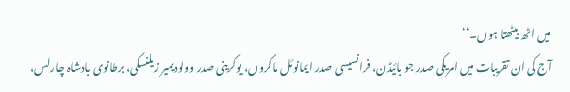میں اٹھ بیٹھتا ہوں۔‘‘
آج کی ان تقریبات میں امریکی صدر جو بائیڈن، فرانسیسی صدر ایمانوئل ماکروں، یوکرینی صدر وولودیمیر زیلنسکی، برطانوی بادشاہ چارلس،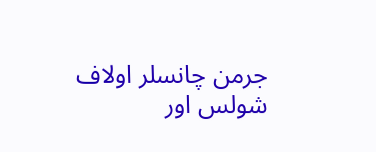جرمن چانسلر اولاف شولس اور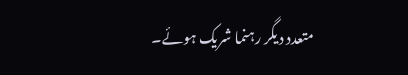متعدد دیگر رہنما شریک ہوئے۔